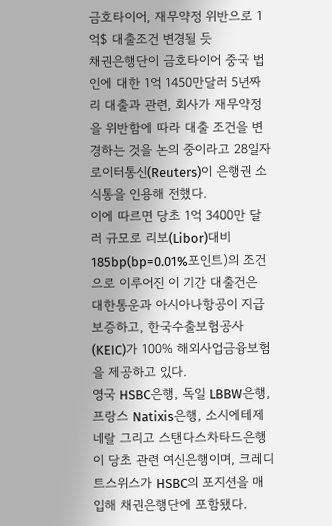금호타이어, 재무약정 위반으로 1억$ 대출조건 변경될 듯
채권은행단이 금호타이어 중국 법인에 대한 1억 1450만달러 5년짜리 대출과 관련, 회사가 재무약정을 위반함에 따라 대출 조건을 변경하는 것을 논의 중이라고 28일자 로이터통신(Reuters)이 은행권 소식통을 인용해 전했다.
이에 따르면 당초 1억 3400만 달러 규모로 리보(Libor)대비 185bp(bp=0.01%포인트)의 조건으로 이루어진 이 기간 대출건은 대한통운과 아시아나항공이 지급보증하고, 한국수출보험공사(KEIC)가 100% 해외사업금융보험을 제공하고 있다.
영국 HSBC은행, 독일 LBBW은행, 프랑스 Natixis은행, 소시에테제네랄 그리고 스탠다스차타드은행이 당초 관련 여신은행이며, 크레디트스위스가 HSBC의 포지션을 매입해 채권은행단에 포함됐다.